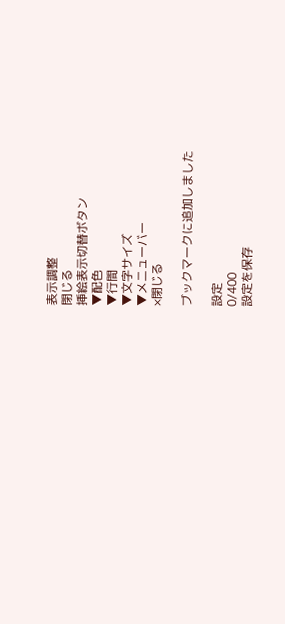表示調整
閉じる
挿絵表示切替ボタン
▼配色
▼行間
▼文字サイズ
▼メニューバー
×閉じる

ブックマークに追加しました

設定
0/400
設定を保存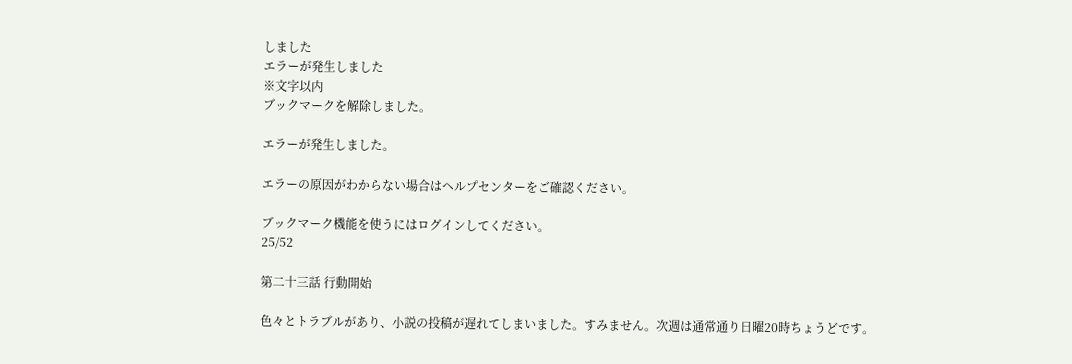しました
エラーが発生しました
※文字以内
ブックマークを解除しました。

エラーが発生しました。

エラーの原因がわからない場合はヘルプセンターをご確認ください。

ブックマーク機能を使うにはログインしてください。
25/52

第二十三話 行動開始

色々とトラブルがあり、小説の投稿が遅れてしまいました。すみません。次週は通常通り日曜20時ちょうどです。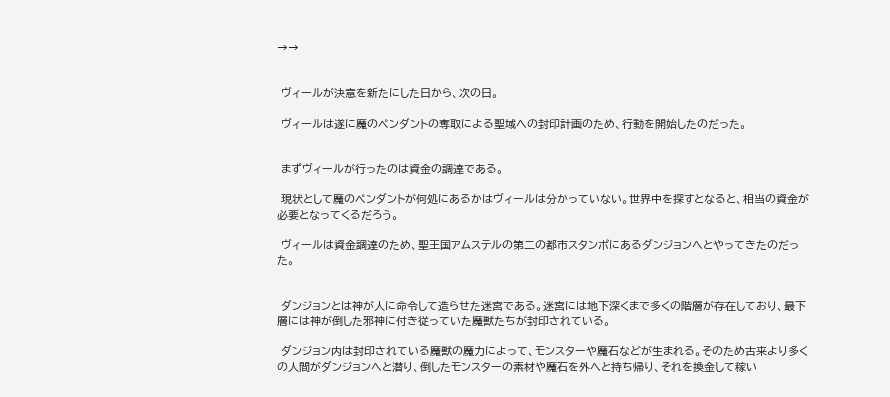→→


 ヴィールが決意を新たにした日から、次の日。

 ヴィールは遂に魔のペンダントの奪取による聖域への封印計画のため、行動を開始したのだった。


 まずヴィールが行ったのは資金の調達である。

 現状として魔のペンダントが何処にあるかはヴィールは分かっていない。世界中を探すとなると、相当の資金が必要となってくるだろう。

 ヴィールは資金調達のため、聖王国アムステルの第二の都市スタンポにあるダンジョンへとやってきたのだった。


 ダンジョンとは神が人に命令して造らせた迷宮である。迷宮には地下深くまで多くの階層が存在しており、最下層には神が倒した邪神に付き従っていた魔獣たちが封印されている。

 ダンジョン内は封印されている魔獣の魔力によって、モンスターや魔石などが生まれる。そのため古来より多くの人間がダンジョンへと潜り、倒したモンスターの素材や魔石を外へと持ち帰り、それを換金して稼い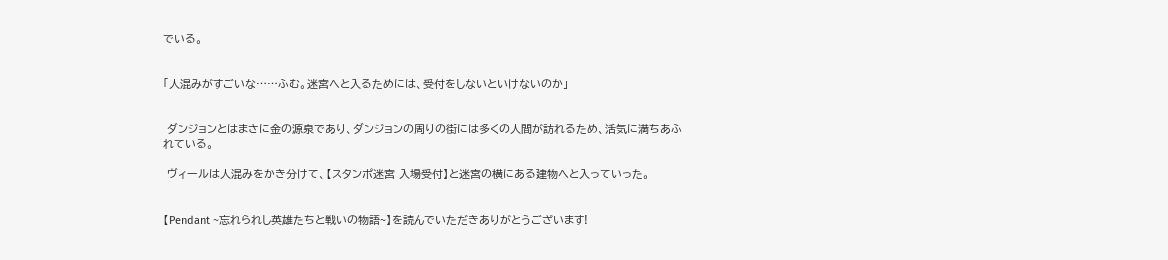でいる。


「人混みがすごいな……ふむ。迷宮へと入るためには、受付をしないといけないのか」


 ダンジョンとはまさに金の源泉であり、ダンジョンの周りの街には多くの人間が訪れるため、活気に満ちあふれている。

 ヴィールは人混みをかき分けて、【スタンポ迷宮 入場受付】と迷宮の横にある建物へと入っていった。


【Pendant ~忘れられし英雄たちと戦いの物語~】を読んでいただきありがとうございます!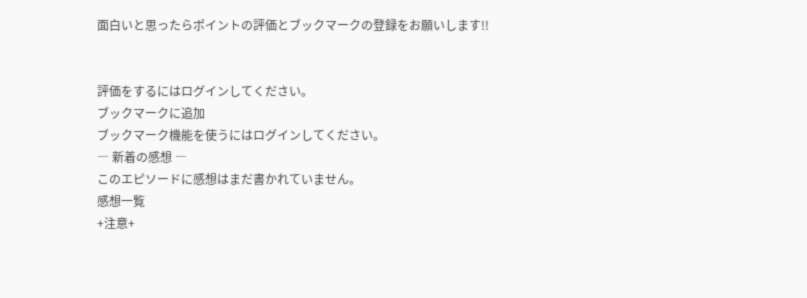面白いと思ったらポイントの評価とブックマークの登録をお願いします!!


評価をするにはログインしてください。
ブックマークに追加
ブックマーク機能を使うにはログインしてください。
― 新着の感想 ―
このエピソードに感想はまだ書かれていません。
感想一覧
+注意+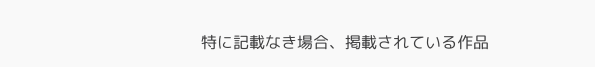特に記載なき場合、掲載されている作品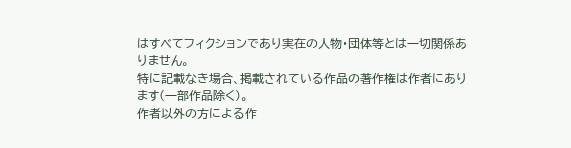はすべてフィクションであり実在の人物・団体等とは一切関係ありません。
特に記載なき場合、掲載されている作品の著作権は作者にあります(一部作品除く)。
作者以外の方による作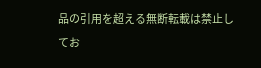品の引用を超える無断転載は禁止してお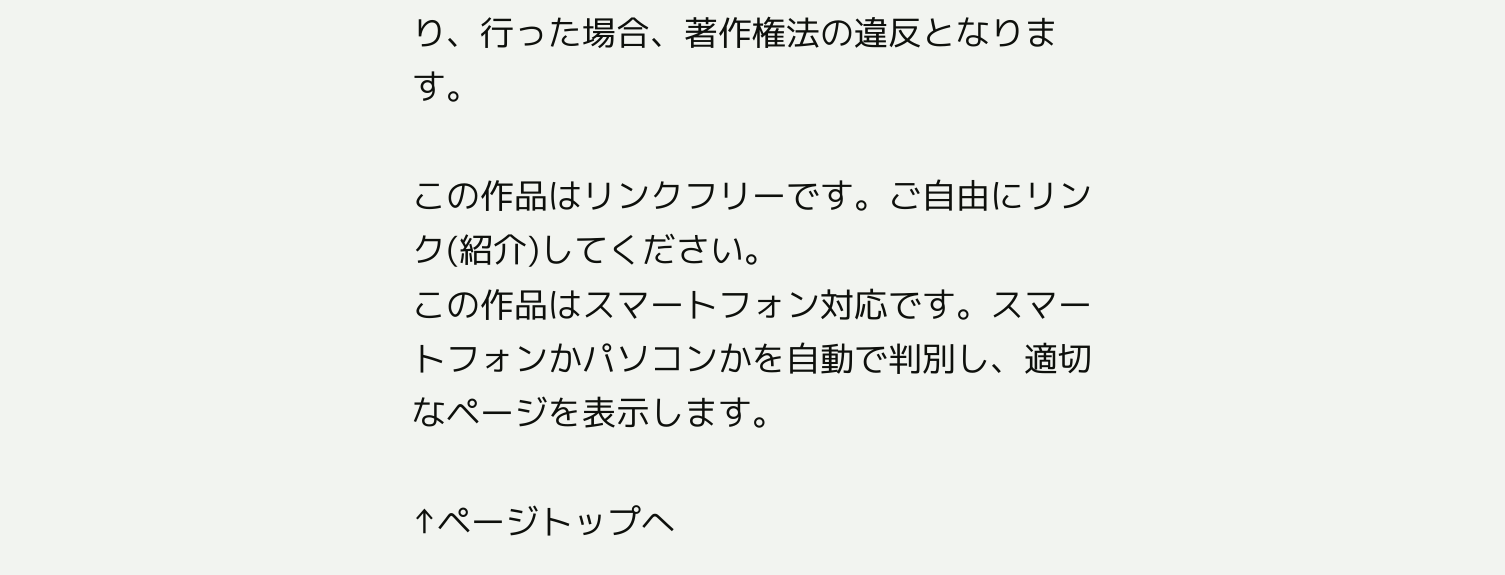り、行った場合、著作権法の違反となります。

この作品はリンクフリーです。ご自由にリンク(紹介)してください。
この作品はスマートフォン対応です。スマートフォンかパソコンかを自動で判別し、適切なページを表示します。

↑ページトップへ